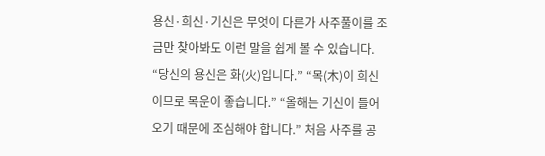용신·희신·기신은 무엇이 다른가 사주풀이를 조금만 찾아봐도 이런 말을 쉽게 볼 수 있습니다. “당신의 용신은 화(火)입니다.” “목(木)이 희신이므로 목운이 좋습니다.” “올해는 기신이 들어오기 때문에 조심해야 합니다.” 처음 사주를 공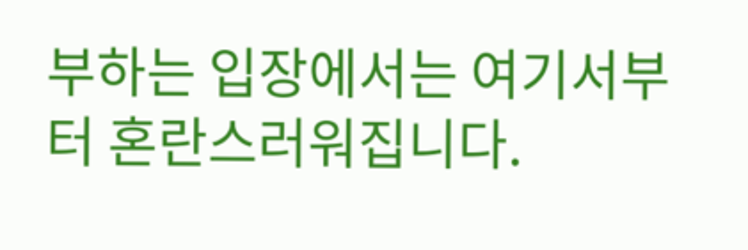부하는 입장에서는 여기서부터 혼란스러워집니다.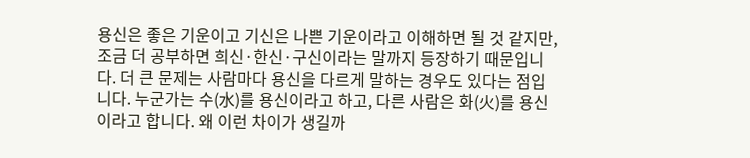용신은 좋은 기운이고 기신은 나쁜 기운이라고 이해하면 될 것 같지만, 조금 더 공부하면 희신·한신·구신이라는 말까지 등장하기 때문입니다. 더 큰 문제는 사람마다 용신을 다르게 말하는 경우도 있다는 점입니다. 누군가는 수(水)를 용신이라고 하고, 다른 사람은 화(火)를 용신이라고 합니다. 왜 이런 차이가 생길까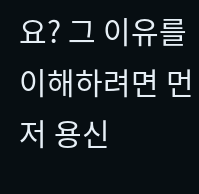요? 그 이유를 이해하려면 먼저 용신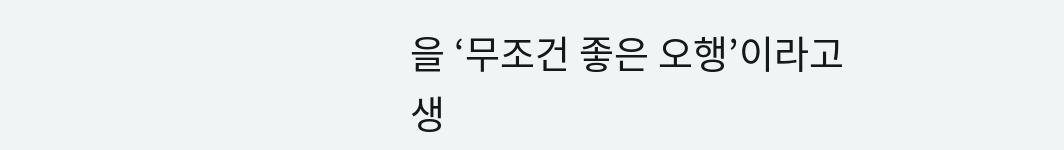을 ‘무조건 좋은 오행’이라고 생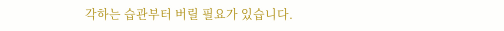각하는 습관부터 버릴 필요가 있습니다.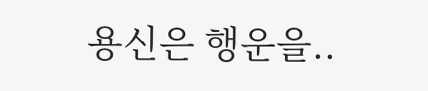용신은 행운을..